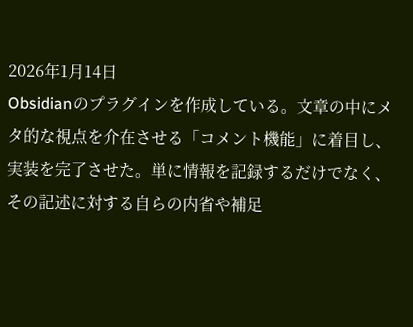2026年1月14日
Obsidianのプラグインを作成している。文章の中にメタ的な視点を介在させる「コメント機能」に着目し、実装を完了させた。単に情報を記録するだけでなく、その記述に対する自らの内省や補足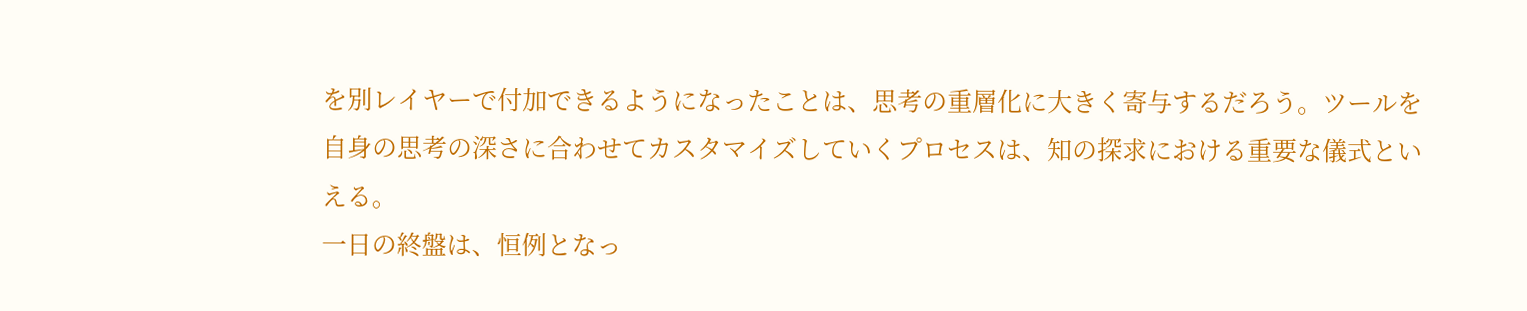を別レイヤーで付加できるようになったことは、思考の重層化に大きく寄与するだろう。ツールを自身の思考の深さに合わせてカスタマイズしていくプロセスは、知の探求における重要な儀式といえる。
一日の終盤は、恒例となっ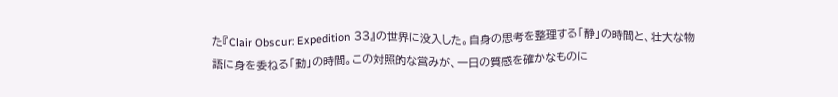た『Clair Obscur: Expedition 33』の世界に没入した。自身の思考を整理する「静」の時間と、壮大な物語に身を委ねる「動」の時間。この対照的な営みが、一日の質感を確かなものに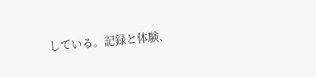している。記録と体験、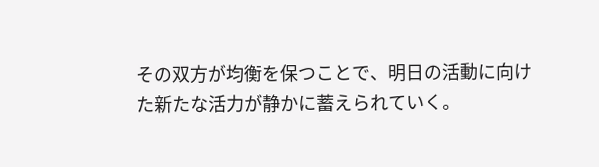その双方が均衡を保つことで、明日の活動に向けた新たな活力が静かに蓄えられていく。